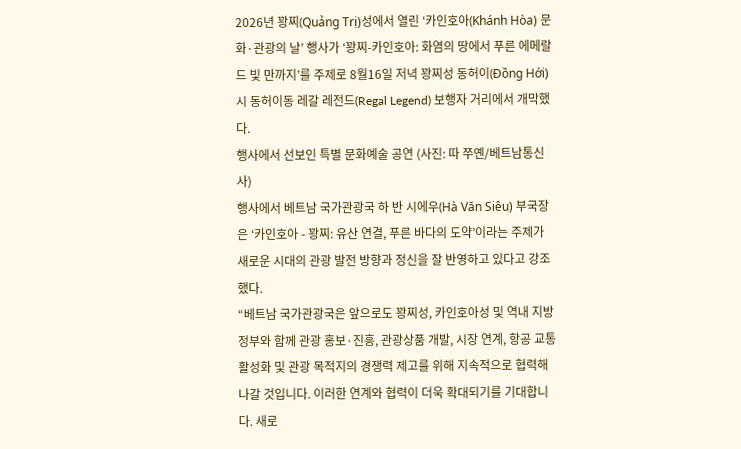2026년 꽝찌(Quảng Trị)성에서 열린 ‘카인호아(Khánh Hòa) 문화·관광의 날’ 행사가 ‘꽝찌-카인호아: 화염의 땅에서 푸른 에메랄드 빛 만까지’를 주제로 8월16일 저녁 꽝찌성 동허이(Đồng Hới)시 동허이동 레갈 레전드(Regal Legend) 보행자 거리에서 개막했다.
행사에서 선보인 특별 문화예술 공연 (사진: 따 쭈옌/베트남통신사)
행사에서 베트남 국가관광국 하 반 시에우(Hà Văn Siêu) 부국장은 ‘카인호아 - 꽝찌: 유산 연결, 푸른 바다의 도약’이라는 주제가 새로운 시대의 관광 발전 방향과 정신을 잘 반영하고 있다고 강조했다.
“베트남 국가관광국은 앞으로도 꽝찌성, 카인호아성 및 역내 지방정부와 함께 관광 홍보·진흥, 관광상품 개발, 시장 연계, 항공 교통 활성화 및 관광 목적지의 경쟁력 제고를 위해 지속적으로 협력해 나갈 것입니다. 이러한 연계와 협력이 더욱 확대되기를 기대합니다. 새로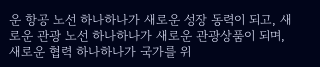운 항공 노선 하나하나가 새로운 성장 동력이 되고, 새로운 관광 노선 하나하나가 새로운 관광상품이 되며, 새로운 협력 하나하나가 국가를 위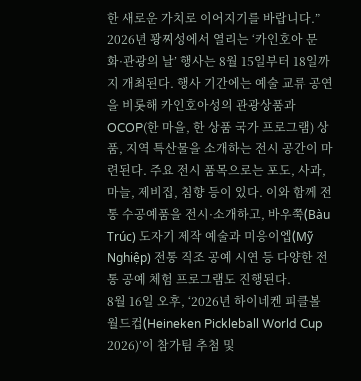한 새로운 가치로 이어지기를 바랍니다.”
2026년 꽝찌성에서 열리는 ‘카인호아 문화·관광의 날’ 행사는 8월 15일부터 18일까지 개최된다. 행사 기간에는 예술 교류 공연을 비롯해 카인호아성의 관광상품과 OCOP(한 마을, 한 상품 국가 프로그램) 상품, 지역 특산물을 소개하는 전시 공간이 마련된다. 주요 전시 품목으로는 포도, 사과, 마늘, 제비집, 침향 등이 있다. 이와 함께 전통 수공예품을 전시·소개하고, 바우쭉(Bàu Trúc) 도자기 제작 예술과 미응이엡(Mỹ Nghiệp) 전통 직조 공예 시연 등 다양한 전통 공예 체험 프로그램도 진행된다.
8월 16일 오후, ‘2026년 하이네켄 피클볼 월드컵(Heineken Pickleball World Cup 2026)’이 참가팀 추첨 및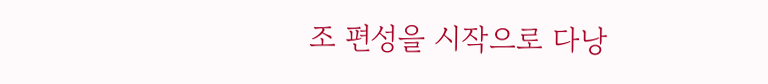조 편성을 시작으로 다낭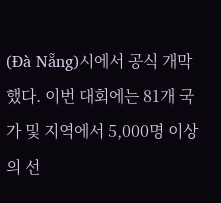(Đà Nẵng)시에서 공식 개막했다. 이번 대회에는 81개 국가 및 지역에서 5,000명 이상의 선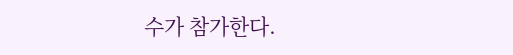수가 참가한다.